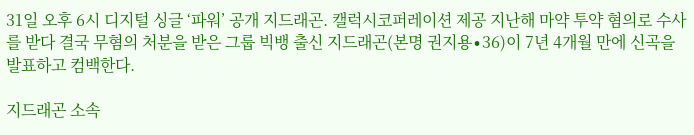31일 오후 6시 디지털 싱글 ‘파워’ 공개 지드래곤. 캘럭시코퍼레이션 제공 지난해 마약 투약 혐의로 수사를 받다 결국 무혐의 처분을 받은 그룹 빅뱅 출신 지드래곤(본명 권지용∙36)이 7년 4개월 만에 신곡을 발표하고 컴백한다.

지드래곤 소속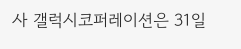사 갤럭시코퍼레이션은 31일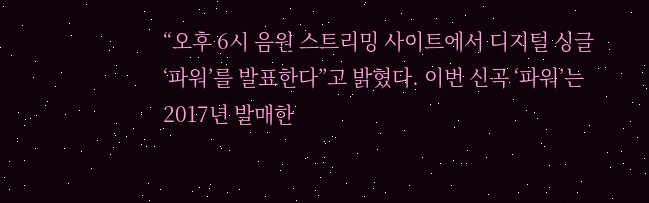“오후 6시 음원 스트리밍 사이트에서 디지털 싱글 ‘파워’를 발표한다”고 밝혔다. 이번 신곡 ‘파워’는 2017년 발매한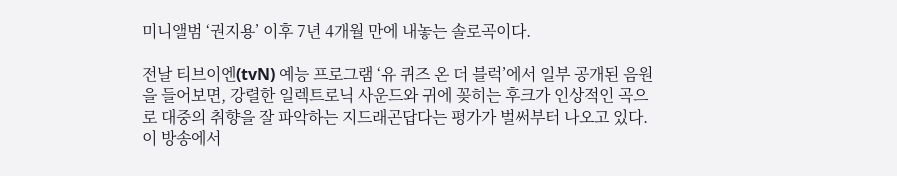미니앨범 ‘권지용’ 이후 7년 4개월 만에 내놓는 솔로곡이다.

전날 티브이엔(tvN) 예능 프로그램 ‘유 퀴즈 온 더 블럭’에서 일부 공개된 음원을 들어보면, 강렬한 일렉트로닉 사운드와 귀에 꽂히는 후크가 인상적인 곡으로 대중의 취향을 잘 파악하는 지드래곤답다는 평가가 벌써부터 나오고 있다. 이 방송에서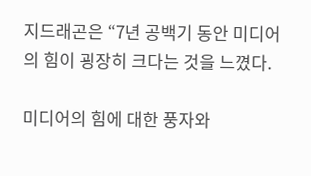지드래곤은 “7년 공백기 동안 미디어의 힘이 굉장히 크다는 것을 느꼈다.

미디어의 힘에 대한 풍자와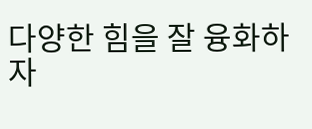다양한 힘을 잘 융화하자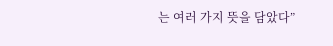는 여러 가지 뜻을 담았다”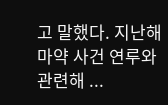고 말했다. 지난해 마약 사건 연루와 관련해 ...